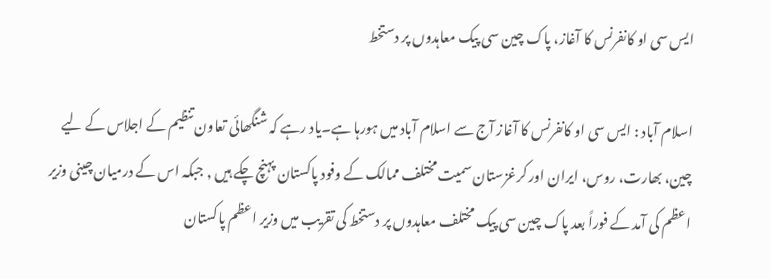ایس سی او کانفرنس کا آغاز، پاک چین سی پیک معاہدوں پر دستخط

اسلام آباد : ایس سی او کانفرنس کا آغاز آج سے اسلام آباد میں ہورہا ہے۔یاد رہے کہ شنگھائی تعاون تنظیم کے اجلاس کے لیے چین، بھارت، روس، ایران اور کرغزستان سمیت مختلف ممالک کے وفود پاکستان پہنچ چکے ہیں , جبکہ اس کے درمیان چینی وزیر اعظم کی آمد کے فوراً بعد پاک چین سی پیک مختلف معاہدوں پر دستخط کی تقریب میں وزیر اعظم پاکستان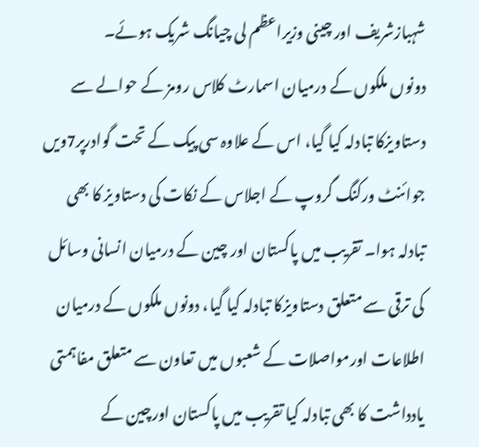شہبازشریف اور چینی وزیراعظم لی چیانگ شریک ہوئے۔
دونوں ملکوں کے درمیان اسمارٹ کلاس رومز کے حوالے سے دستاویزکا تبادلہ کیا گیا، اس کے علاوہ سی پیک کے تحت گوادرپر7ویں جوائنٹ ورکنگ گروپ کے اجلاس کے نکات کی دستاویز کا بھی تبادلہ ہوا۔ تقریب میں پاکستان اور چین کے درمیان انسانی وسائل کی ترقی سے متعلق دستاویزکا تبادلہ کیا گیا، دونوں ملکوں کے درمیان اطلاعات اورمواصلات کے شعبوں میں تعاون سے متعلق مفاہمتی یادداشت کا بھی تبادلہ کیا تقریب میں پاکستان اورچین کے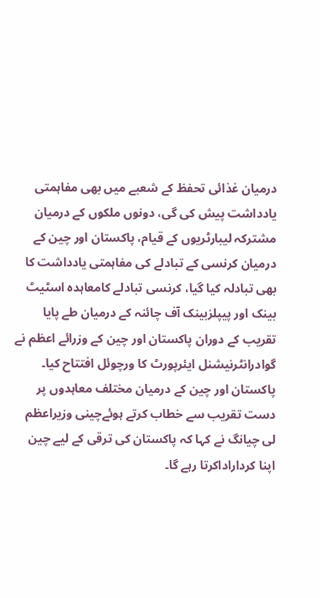درمیان غذائی تحفظ کے شعبے میں بھی مفاہمتی یادداشت پیش کی گی، دونوں ملکوں کے درمیان مشترکہ لیبارٹریوں کے قیام، پاکستان اور چین کے درمیان کرنسی کے تبادلے کی مفاہمتی یادداشت کا بھی تبادلہ کیا گیا، کرنسی تبادلے کامعاہدہ اسٹیٹ بینک اور پیپلزبینک آف چائنہ کے درمیان طے پایا تقریب کے دوران پاکستان اور چین کے وزرائے اعظم نے گوادرانٹرنیشنل ایئرپورٹ کا ورچوئل افتتاح کیا۔
پاکستان اور چین کے درمیان مختلف معاہدوں پر دست تقریب سے خطاب کرتے ہوئےچینی وزیراعظم لی چیانگ نے کہا کہ پاکستان کی ترقی کے لیے چین اپنا کرداراداکرتا رہے گا۔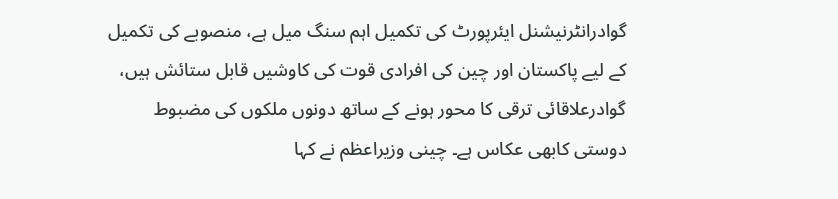گوادرانٹرنیشنل ایئرپورٹ کی تکمیل اہم سنگ میل ہے، منصوبے کی تکمیل کے لیے پاکستان اور چین کی افرادی قوت کی کاوشیں قابل ستائش ہیں، گوادرعلاقائی ترقی کا محور ہونے کے ساتھ دونوں ملکوں کی مضبوط دوستی کابھی عکاس ہے۔ چینی وزیراعظم نے کہا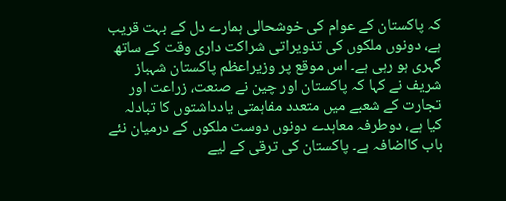کہ پاکستان کے عوام کی خوشحالی ہمارے دل کے بہت قریب ہے، دونوں ملکوں کی تذویراتی شراکت داری وقت کے ساتھ گہری ہو رہی ہے۔ اس موقع پر وزیراعظم پاکستان شہباز شریف نے کہا کہ پاکستان اور چین نے صنعت، زراعت اور تجارت کے شعبے میں متعدد مفاہمتی یادداشتوں کا تبادلہ کیا ہے، دوطرفہ معاہدے دونوں دوست ملکوں کے درمیان نئے باب کااضافہ ہے۔ پاکستان کی ترقی کے لیے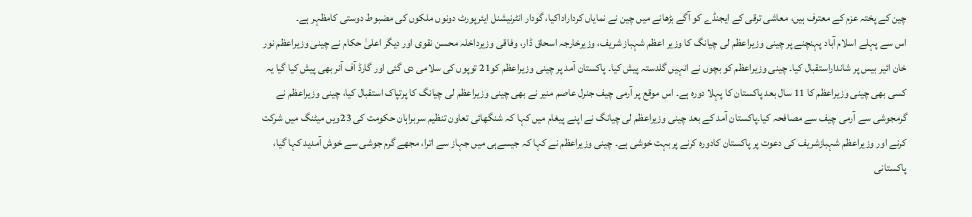چین کے پختہ عزم کے معترف ہیں، معاشی ترقی کے ایجنڈے کو آگے بڑھانے میں چین نے نمایاں کرداراداکیا، گودار انٹرنیشنل ایئرپورٹ دونوں ملکوں کی مضبوط دوستی کامظہر ہے۔
اس سے پہلے اسلام آباد پہنچنے پر چینی وزیراعظم لی چیانگ کا وزیر اعظم شہباز شریف، وزیرخارجہ اسحاق ڈار، وفاقی وزیرداخلہ محسن نقوی اور دیگر اعلیٰ حکام نے چینی وزیراعظم نور خان ائیر بیس پر شانداراستقبال کیا۔ چینی وزیراعظم کو بچوں نے انہیں گلدستہ پیش کیا۔ پاکستان آمد پر چینی وزیراعظم کو21 توپوں کی سلامی دی گئی اور گارڈ آف آنر بھی پیش کیا گیا یہ کسی بھی چینی وزیراعظم کا 11 سال بعد پاکستان کا پہلا دورہ ہے۔ اس موقع پر آرمی چیف جنرل عاصم منیر نے بھی چینی وزیراعظم لی چیانگ کا پرتپاک استقبال کیا، چینی وزیراعظم نے گرمجوشی سے آرمی چیف سے مصافحہ کیا۔پاکستان آمد کے بعد چینی وزیراعظم لی چیانگ نے اپنے پیغام میں کہا کہ شنگھائی تعاون تنظیم سربراہان حکومت کی 23ویں میٹنگ میں شرکت کرنے اور وزیراعظم شہبازشریف کی دعوت پر پاکستان کادورہ کرنے پربہت خوشی ہے۔ چینی وزیراعظم نے کہا کہ جیسےہی میں جہاز سے اترا، مجھے گرم جوشی سے خوش آمدید کہا گیا، پاکستانی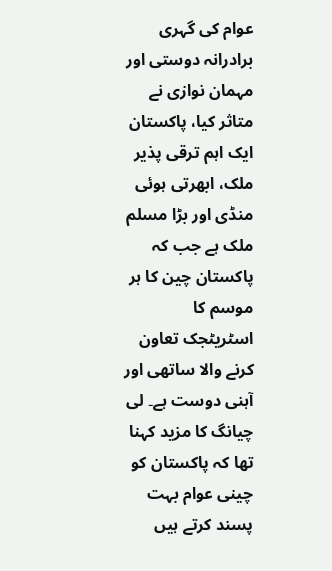عوام کی گہری برادرانہ دوستی اور مہمان نوازی نے متاثر کیا، پاکستان ایک اہم ترقی پذیر ملک، ابھرتی ہوئی منڈی اور بڑا مسلم ملک ہے جب کہ پاکستان چین کا ہر موسم کا اسٹریٹجک تعاون کرنے والا ساتھی اور آہنی دوست ہے۔ لی چیانگ کا مزید کہنا تھا کہ پاکستان کو چینی عوام بہت پسند کرتے ہیں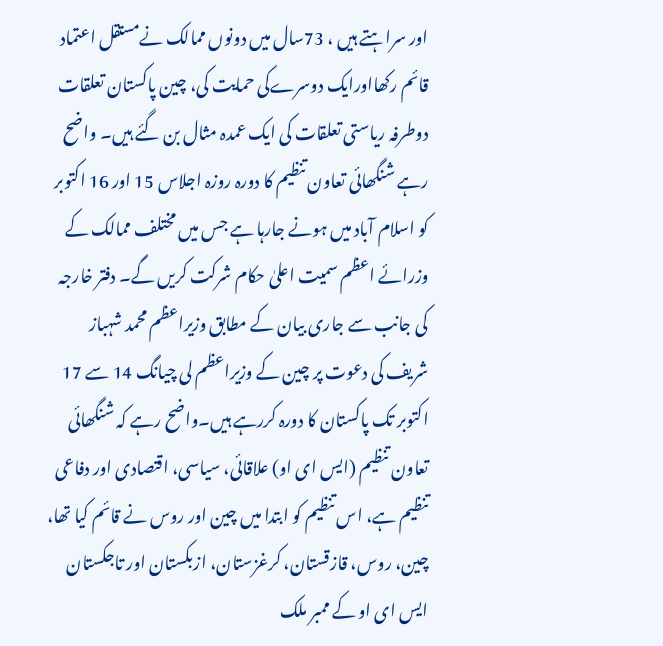اور سراہتے ہیں ، 73سال میں دونوں ممالک نےمستقل اعتماد قائم رکھااورایک دوسرےکی حمایت کی، چین پاکستان تعلقات دوطرفہ ریاستی تعلقات کی ایک عمدہ مثال بن گئے ہیں۔ واضح رہے شنگھائی تعاون تنظیم کا دورہ روزہ اجلاس 15 اور 16 اکتوبر کو اسلام آباد میں ہونے جارہا ہے جس میں مختلف ممالک کے وزرائے اعظم سمیت اعلیٰ حکام شرکت کریں گے۔ دفتر خارجہ کی جانب سے جاری بیان کے مطابق وزیراعظم محمد شہباز شریف کی دعوت پر چین کے وزیراعظم لی چیانگ 14 سے 17 اکتوبر تک پاکستان کا دورہ کررہے ہیں۔واضح رہے کہ شنگھائی تعاون تنظیم (ایس ای او) علاقائی، سیاسی، اقتصادی اور دفاعی تنظیم ہے، اس تنظیم کو ابتدا میں چین اور روس نے قائم کیا تھا، چین، روس، قازقستان، کرغزستان، ازبکستان اور تاجکستان ایس ای او کے ممبر ملک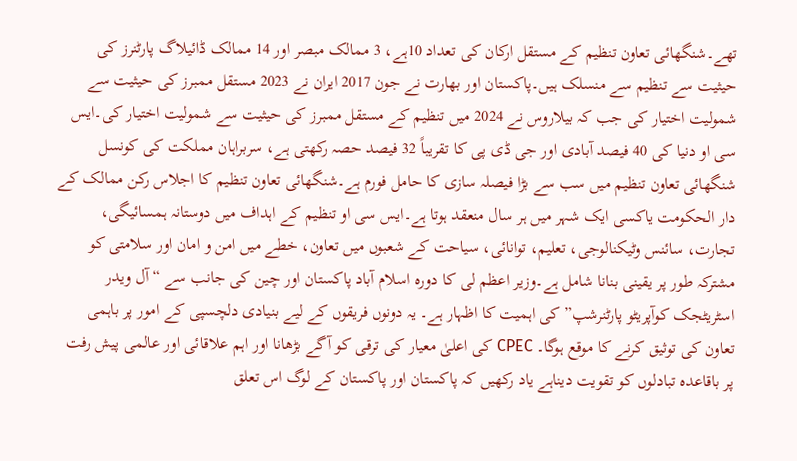تھے۔شنگھائی تعاون تنظیم کے مستقل ارکان کی تعداد 10ہے، 3 ممالک مبصر اور 14 ممالک ڈائیلاگ پارٹنرز کی حیثیت سے تنظیم سے منسلک ہیں۔پاکستان اور بھارت نے جون 2017 ایران نے 2023 مستقل ممبرز کی حیثیت سے شمولیت اختیار کی جب کہ بیلاروس نے 2024 میں تنظیم کے مستقل ممبرز کی حیثیت سے شمولیت اختیار کی۔ایس سی او دنیا کی 40 فیصد آبادی اور جی ڈی پی کا تقریباً 32 فیصد حصہ رکھتی ہے، سربراہان مملکت کی کونسل شنگھائی تعاون تنظیم میں سب سے بڑا فیصلہ سازی کا حامل فورم ہے۔شنگھائی تعاون تنظیم کا اجلاس رکن ممالک کے دار الحکومت یاکسی ایک شہر میں ہر سال منعقد ہوتا ہے۔ایس سی او تنظیم کے اہداف میں دوستانہ ہمسائیگی، تجارت، سائنس وٹیکنالوجی، تعلیم، توانائی، سیاحت کے شعبوں میں تعاون، خطے میں امن و امان اور سلامتی کو مشترکہ طور پر یقینی بنانا شامل ہے۔وزیر اعظم لی کا دورہ اسلام آباد پاکستان اور چین کی جانب سے “آل ویدر اسٹریٹجک کوآپریٹو پارٹنرشپ” کی اہمیت کا اظہار ہے۔ یہ دونوں فریقوں کے لیے بنیادی دلچسپی کے امور پر باہمی تعاون کی توثیق کرنے کا موقع ہوگا۔ CPEC کی اعلیٰ معیار کی ترقی کو آگے بڑھانا اور اہم علاقائی اور عالمی پیش رفت پر باقاعدہ تبادلوں کو تقویت دیناہے یاد رکھیں کہ پاکستان اور پاکستان کے لوگ اس تعلق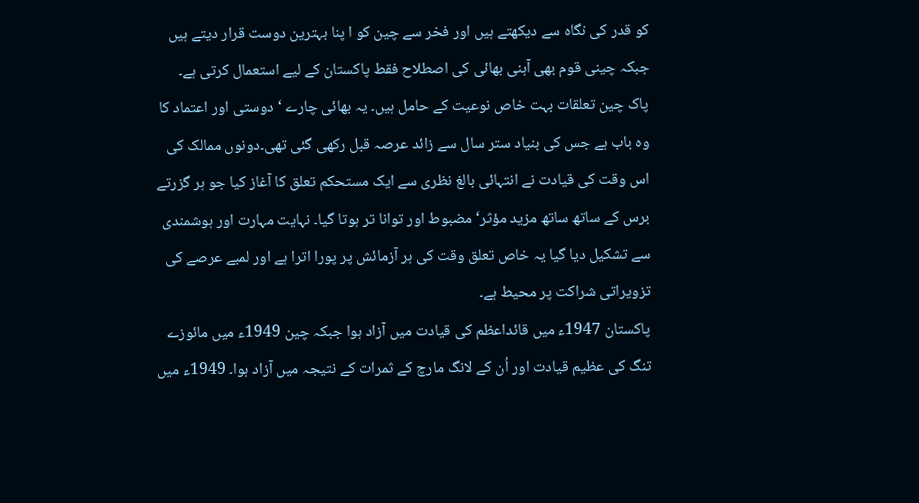کو قدر کی نگاہ سے دیکھتے ہیں اور فخر سے چین کو ا پنا بہترین دوست قرار دیتے ہیں جبکہ چینی قوم بھی آہنی بھائی کی اصطلاح فقط پاکستان کے لیے استعمال کرتی ہے۔
پاک چین تعلقات بہت خاص نوعیت کے حامل ہیں۔ یہ بھائی چارے ‘ دوستی اور اعتماد کا وہ باب ہے جس کی بنیاد ستر سال سے زائد عرصہ قبل رکھی گئی تھی۔دونوں ممالک کی اس وقت کی قیادت نے انتہائی بالغ نظری سے ایک مستحکم تعلق کا آغاز کیا جو ہر گزرتے برس کے ساتھ ساتھ مزید مؤثر‘ مضبوط اور توانا تر ہوتا گیا۔ نہایت مہارت اور ہوشمندی سے تشکیل دیا گیا یہ خاص تعلق وقت کی ہر آزمائش پر پورا اترا ہے اور لمبے عرصے کی تزویراتی شراکت پر محیط ہے۔
پاکستان 1947ء میں قائداعظم کی قیادت میں آزاد ہوا جبکہ چین 1949ء میں مائوزے تنگ کی عظیم قیادت اور اُن کے لانگ مارچ کے ثمرات کے نتیجہ میں آزاد ہوا۔ 1949ء میں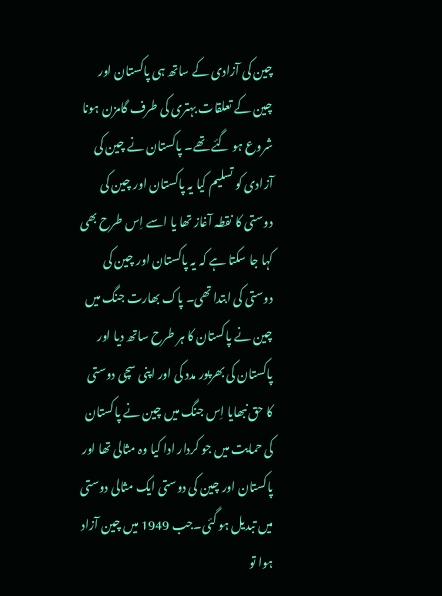چین کی آزادی کے ساتھ ہی پاکستان اور چین کے تعلقات بہتری کی طرف گامزن ہونا شروع ہو گئے تھے۔ پاکستان نے چین کی آزادی کو تسلیم کیا یہ پاکستان اور چین کی دوستی کا نقطہ آغاز تھا یا اسے اِس طرح بھی کہا جا سکتا ہے کہ یہ پاکستان اور چین کی دوستی کی ابتدا تھی۔ پاک بھارت جنگ میں چین نے پاکستان کا ہر طرح ساتھ دیا اور پاکستان کی بھرپور مدد کی اور اپنی سچی دوستی کا حق نبھایا اِس جنگ میں چین نے پاکستان کی حمایت میں جو کردار ادا کیا وہ مثالی تھا اور پاکستان اور چین کی دوستی ایک مثالی دوستی میں تبدیل ہو گئی۔جب 1949 میں چین آزاد ہوا تو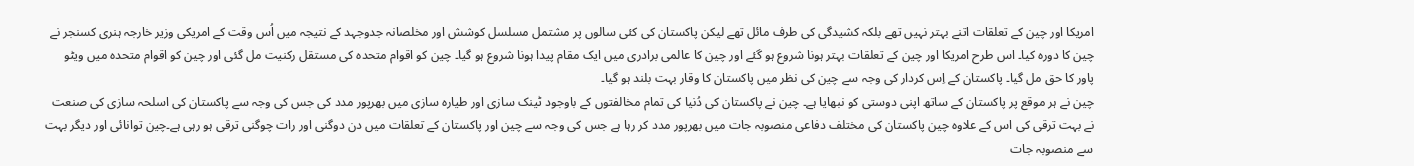امریکا اور چین کے تعلقات اتنے بہتر نہیں تھے بلکہ کشیدگی کی طرف مائل تھے لیکن پاکستان کی کئی سالوں پر مشتمل مسلسل کوشش اور مخلصانہ جدوجہد کے نتیجہ میں اُس وقت کے امریکی وزیر خارجہ ہنری کسنجر نے چین کا دورہ کیا۔ اس طرح امریکا اور چین کے تعلقات بہتر ہونا شروع ہو گئے اور چین کا عالمی برادری میں ایک مقام پیدا ہونا شروع ہو گیا۔ چین کو اقوام متحدہ کی مستقل رکنیت مل گئی اور چین کو اقوام متحدہ میں ویٹو پاور کا حق مل گیا۔ پاکستان کے اِس کردار کی وجہ سے چین کی نظر میں پاکستان کا وقار بہت بلند ہو گیا۔
چین نے ہر موقع پر پاکستان کے ساتھ اپنی دوستی کو نبھایا ہے۔ چین نے پاکستان کی دُنیا کی تمام مخالفتوں کے باوجود ٹینک سازی اور طیارہ سازی میں بھرپور مدد کی جس کی وجہ سے پاکستان کی اسلحہ سازی کی صنعت نے بہت ترقی کی اس کے علاوہ چین پاکستان کی مختلف دفاعی منصوبہ جات میں بھرپور مدد کر رہا ہے جس کی وجہ سے چین اور پاکستان کے تعلقات میں دن دوگنی اور رات چوگنی ترقی ہو رہی ہے۔چین توانائی اور دیگر بہت سے منصوبہ جات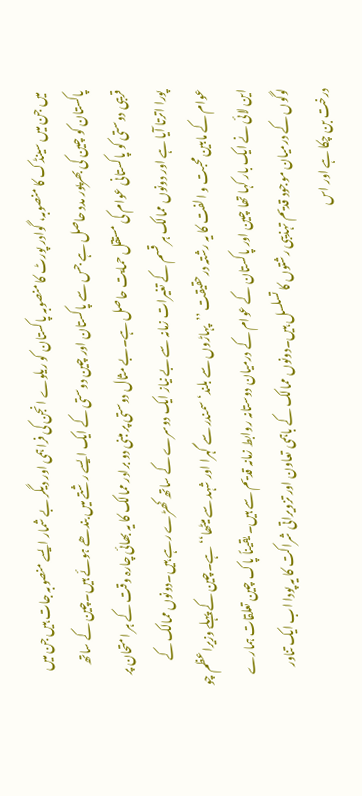میں جن میں سینڈک کا منصوبہ، گوادر پورٹ کا منصوبہ پاکستان کو ریلوے انجن کی فراہمی اور دیگر بے شمار ایسے منصوبہ جات ہیں جن میں پاکستان کو چین کی بھرپور مدد حاصل ہے جس سے پاکستان اور چین دوستی کے ایک ایسے رشتے میں بندھے ہوئے ہیں۔چین کے ساتھ قریبی دوستی کو پاکستانی عوام کی مستقل حمایت حاصل ہے۔بے مثال دوستی پر مبنی دو برادر ممالک کا یہ بھائی چارہ وقت کے ہر امتحان پر پورا اترتا آیا ہے اور دونوں ممالک ہر قسم کے تغیرات زمانہ سے بے نیاز ایک دوسرے کے ساتھ کھڑے رہے ہیں۔دونوں ممالک کے عوام کے مابین محبت و الفت کا یہ رشتہ درحقیقت ’’پہاڑوں سے بلند‘ سمندر سے گہرا اور شہد سے میٹھا‘‘ ہے۔چین کے پہلے وزیراعظم چو این لائی نے ایک بار کہا تھا چین اور پاکستان کے عوام کے درمیان دوستانہ روابط زمانہ قدیم سے ہیں۔ یقیناً پاک چین تعلقات ہمارے لوگوں کے درمیان موجود قدیم تہذیبی رشتوں کا تسلسل ہیں۔دونوں ممالک کے باہمی تعاون اور تزویراتی شراکت کا یہ پودا اب ایک تناور درخت بن چکا ہے اور اس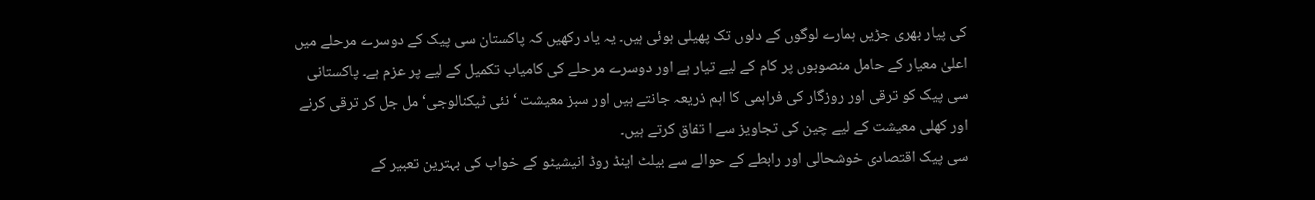کی پیار بھری جڑیں ہمارے لوگوں کے دلوں تک پھیلی ہوئی ہیں۔ یہ یاد رکھیں کہ پاکستان سی پیک کے دوسرے مرحلے میں اعلیٰ معیار کے حامل منصوبوں پر کام کے لیے تیار ہے اور دوسرے مرحلے کی کامیاب تکمیل کے لیے پر عزم ہے۔ پاکستانی سی پیک کو ترقی اور روزگار کی فراہمی کا اہم ذریعہ جانتے ہیں اور سبز معیشت ‘ نئی ٹیکنالوجی‘ مل جل کر ترقی کرنے اور کھلی معیشت کے لیے چین کی تجاویز سے ا تفاق کرتے ہیں۔
سی پیک اقتصادی خوشحالی اور رابطے کے حوالے سے بیلٹ اینڈ روڈ انیشیٹو کے خواب کی بہترین تعبیر کے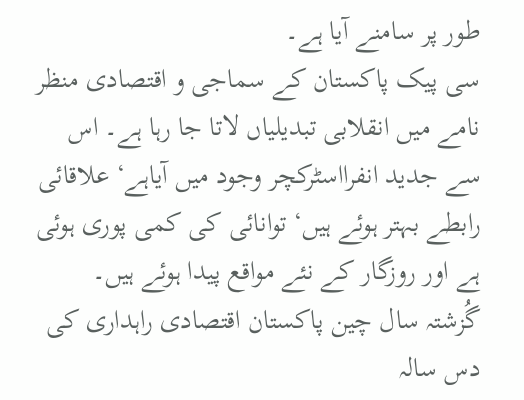طور پر سامنے آیا ہے۔
سی پیک پاکستان کے سماجی و اقتصادی منظر نامے میں انقلابی تبدیلیاں لاتا جا رہا ہے۔ اس سے جدید انفرااسٹرکچر وجود میں آیاہے‘ علاقائی رابطے بہتر ہوئے ہیں‘ توانائی کی کمی پوری ہوئی ہے اور روزگار کے نئے مواقع پیدا ہوئے ہیں۔
گُزشتہ سال چین پاکستان اقتصادی راہداری کی دس سالہ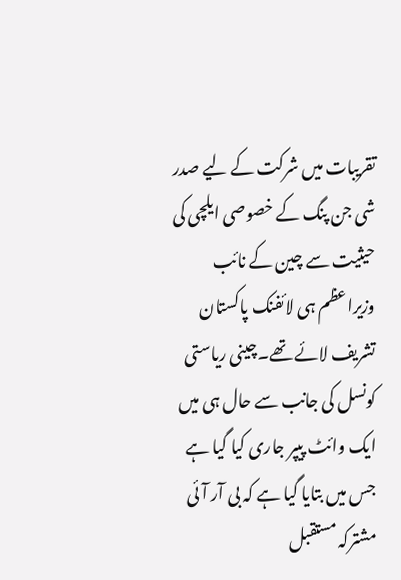تقریبات میں شرکت کے لیے صدر شی جن پنگ کے خصوصی ایلچی کی حیثیت سے چین کے نائب وزیراعظم ہی لائفنک پاکستان تشریف لائے تھے۔چینی ریاستی کونسل کی جانب سے حال ہی میں ایک وائٹ پیپر جاری کیا گیا ہے جس میں بتایا گیا ہے کہ بی آر آئی مشترکہ مستقبل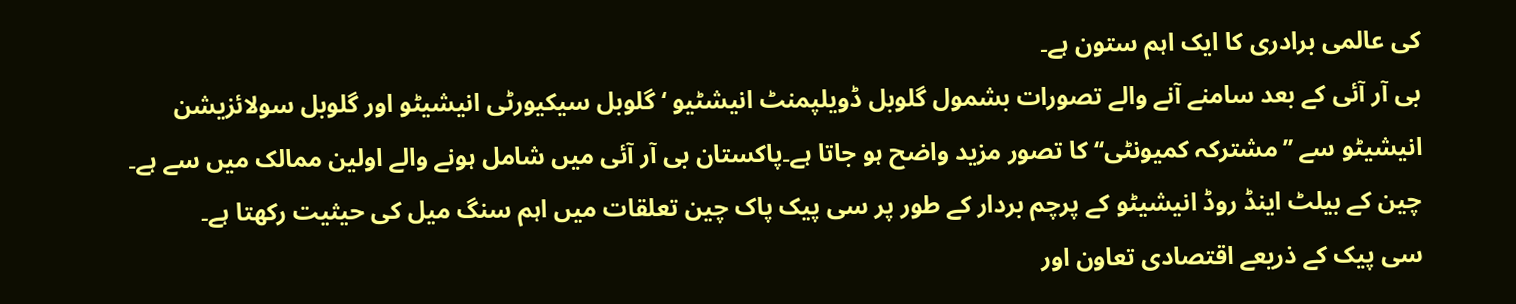کی عالمی برادری کا ایک اہم ستون ہے۔
بی آر آئی کے بعد سامنے آنے والے تصورات بشمول گلوبل ڈویلپمنٹ انیشٹیو ‘ گلوبل سیکیورٹی انیشیٹو اور گلوبل سولائزیشن انیشیٹو سے ’’مشترکہ کمیونٹی‘‘ کا تصور مزید واضح ہو جاتا ہے۔پاکستان بی آر آئی میں شامل ہونے والے اولین ممالک میں سے ہے۔
چین کے بیلٹ اینڈ روڈ انیشیٹو کے پرچم بردار کے طور پر سی پیک پاک چین تعلقات میں اہم سنگ میل کی حیثیت رکھتا ہے۔
سی پیک کے ذریعے اقتصادی تعاون اور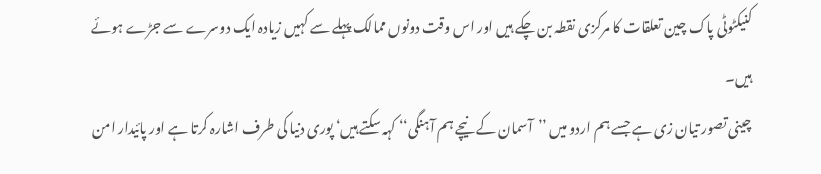کنیکٹوٹی پاک چین تعلقات کا مرکزی نقطہ بن چکے ہیں اور اس وقت دونوں ممالک پہلے سے کہیں زیادہ ایک دوسرے سے جڑے ہوئے ہیں۔
چینی تصور تیان زی ہے جسے ہم اردو میں ’’آسمان کے نیچے ہم آہنگی‘‘ کہہ سکتے ہیں‘ پوری دنیا کی طرف اشارہ کرتا ہے اور پائیدار امن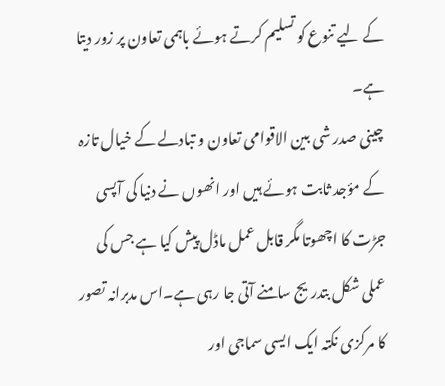کے لیے تنوع کو تسلیم کرتے ہوئے باہمی تعاون پر زور دیتا ہے۔
چینی صدر شی بین الاقوامی تعاون و تبادلے کے خیال تازہ کے مؤجد ثابت ہوئے ہیں اور انھوں نے دنیا کی آپسی جڑت کا اچھوتا مگر قابل عمل ماڈل پیش کیا ہے جس کی عملی شکل بتدریج سامنے آتی جا رہی ہے۔اس مدبرانہ تصور کا مرکزی نکتہ ایک ایسی سماجی اور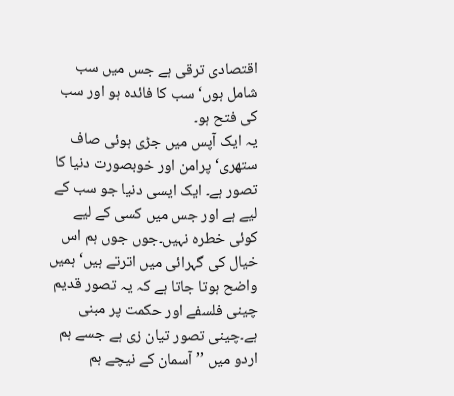اقتصادی ترقی ہے جس میں سب شامل ہوں‘ سب کا فائدہ ہو اور سب کی فتح ہو۔
یہ ایک آپس میں جڑی ہوئی صاف ستھری‘ پرامن اور خوبصورت دنیا کا تصور ہے۔ ایک ایسی دنیا جو سب کے لیے ہے اور جس میں کسی کے لیے کوئی خطرہ نہیں۔جوں جوں ہم اس خیال کی گہرائی میں اترتے ہیں‘ ہمیں واضح ہوتا جاتا ہے کہ یہ تصور قدیم چینی فلسفے اور حکمت پر مبنی ہے۔چینی تصور تیان زی ہے جسے ہم اردو میں ’’آسمان کے نیچے ہم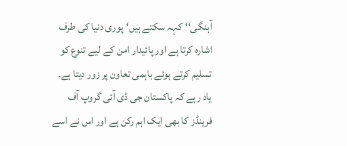آہنگی‘‘ کہہ سکتے ہیں‘ پوری دنیا کی طرف اشارہ کرتا ہے اور پائیدار امن کے لیے تنوع کو تسلیم کرتے ہوئے باہمی تعاون پر زور دیتا ہے۔
یاد رہے کہ پاکستان جی ڈی آئی گروپ آف فرینڈز کا بھی ایک اہم رکن ہے اور اس نے اسے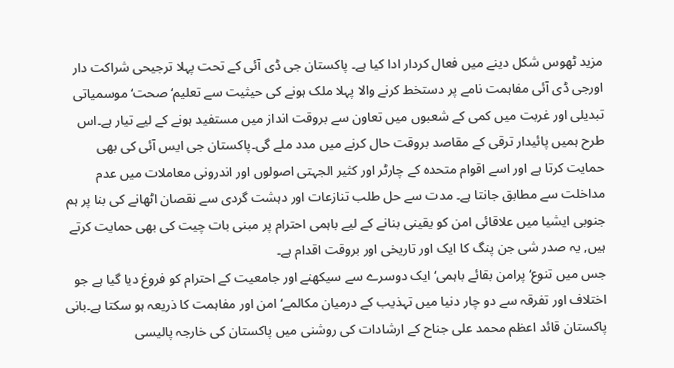مزید ٹھوس شکل دینے میں فعال کردار ادا کیا ہے۔ پاکستان جی ڈی آئی کے تحت پہلا ترجیحی شراکت دار اورجی ڈی آئی مفاہمت نامے پر دستخط کرنے والا پہلا ملک ہونے کی حیثیت سے تعلیم‘ صحت‘ موسمیاتی تبدیلی اور غربت میں کمی کے شعبوں میں تعاون سے بروقت انداز میں مستفید ہونے کے لیے تیار ہے۔اس طرح ہمیں پائیدار ترقی کے مقاصد بروقت حال کرنے میں مدد ملے گی۔پاکستان جی ایس آئی کی بھی حمایت کرتا ہے اور اسے اقوام متحدہ کے چارٹر اور کثیر الجہتی اصولوں اور اندرونی معاملات میں عدم مداخلت سے مطابق جانتا ہے۔ مدت سے حل طلب تنازعات اور دہشت گردی سے نقصان اٹھانے کی بنا پر ہم جنوبی ایشیا میں علاقائی امن کو یقینی بنانے کے لیے باہمی احترام پر مبنی بات چیت کی بھی حمایت کرتے ہیں, یہ صدر شی جن پنگ کا ایک اور تاریخی اور بروقت اقدام ہے۔
جس میں تنوع‘ پرامن بقائے باہمی‘ ایک دوسرے سے سیکھنے اور جامعیت کے احترام کو فروغ دیا گیا ہے جو اختلاف اور تفرقہ سے دو چار دنیا میں تہذیب کے درمیان مکالمے‘ امن اور مفاہمت کا ذریعہ ہو سکتا ہے۔بانی پاکستان قائد اعظم محمد علی جناح کے ارشادات کی روشنی میں پاکستان کی خارجہ پالیسی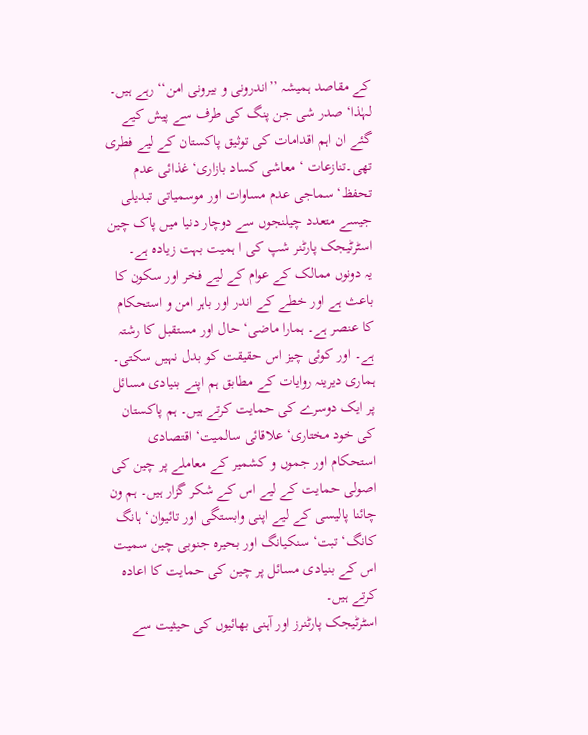کے مقاصد ہمیشہ ’’اندرونی و بیرونی امن‘‘ رہے ہیں۔
لہٰذا‘ صدر شی جن پنگ کی طرف سے پیش کیے گئے ان اہم اقدامات کی توثیق پاکستان کے لیے فطری تھی۔تنازعات ‘ معاشی کساد بازاری‘ غذائی عدم تحفظ‘ سماجی عدم مساوات اور موسمیاتی تبدیلی جیسے متعدد چیلنجوں سے دوچار دنیا میں پاک چین اسٹرٹیجک پارٹنر شپ کی ا ہمیت بہت زیادہ ہے۔
یہ دونوں ممالک کے عوام کے لیے فخر اور سکون کا باعث ہے اور خطے کے اندر اور باہر امن و استحکام کا عنصر ہے۔ ہمارا ماضی‘ حال اور مستقبل کا رشتہ ہے۔ اور کوئی چیز اس حقیقت کو بدل نہیں سکتی۔
ہماری دیرینہ روایات کے مطابق ہم اپنے بنیادی مسائل پر ایک دوسرے کی حمایت کرتے ہیں۔ ہم پاکستان کی خود مختاری‘ علاقائی سالمیت‘ اقتصادی استحکام اور جموں و کشمیر کے معاملے پر چین کی اصولی حمایت کے لیے اس کے شکر گزار ہیں۔ ہم ون چائنا پالیسی کے لیے اپنی وابستگی اور تائیوان‘ ہانگ کانگ‘ تبت‘ سنکیانگ اور بحیرہ جنوبی چین سمیت اس کے بنیادی مسائل پر چین کی حمایت کا اعادہ کرتے ہیں۔
اسٹرٹیجک پارٹنرز اور آہنی بھائیوں کی حیثیت سے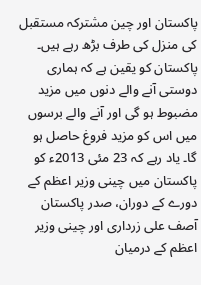پاکستان اور چین مشترکہ مستقبل کی منزل کی طرف بڑھ رہے ہیں۔ پاکستان کو یقین ہے کہ ہماری دوستی آنے والے دنوں میں مزید مضبوط ہو گی اور آنے والے برسوں میں اس کو مزید فروغ حاصل ہو گا۔ یاد رہے کہ 23 مئی 2013ء کو پاکستان میں چینی وزیر اعظم کے دورے کے دوران، صدر پاکستان آصف علی زرداری اور چینی وزیر اعظم کے درمیان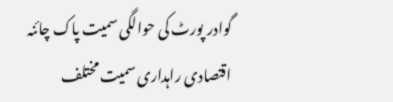گوادر پورٹ کی حوالگی سمیت پاک چائنہ اقتصادی راہداری سمیت مختلف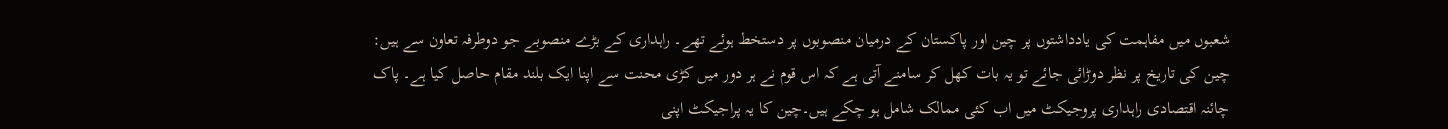شعبوں میں مفاہمت کی یادداشتوں پر چین اور پاکستان کے درمیان منصوبوں پر دستخط ہوئے تھے۔ راہداری کے بڑے منصوبے جو دوطرفہ تعاون سے ہیں: چین کی تاریخ پر نظر دوڑائی جائے تو یہ بات کھل کر سامنے آتی ہے کہ اس قوم نے ہر دور میں کڑی محنت سے اپنا ایک بلند مقام حاصل کیا ہے۔ پاک چائنہ اقتصادی راہداری پروجیکٹ میں اب کئی ممالک شامل ہو چکے ہیں۔چین کا یہ پراجیکٹ اپنی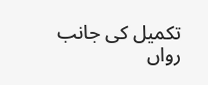تکمیل کی جانب رواں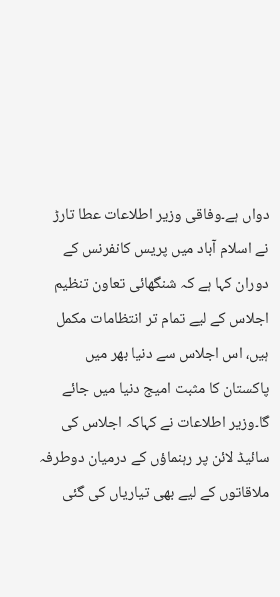دواں ہے۔وفاقی وزیر اطلاعات عطا تارڑ نے اسلام آباد میں پریس کانفرنس کے دوران کہا ہے کہ شنگھائی تعاون تنظیم اجلاس کے لیے تمام تر انتظامات مکمل ہیں، اس اجلاس سے دنیا بھر میں پاکستان کا مثبت امیج دنیا میں جائے گا۔وزیر اطلاعات نے کہاکہ اجلاس کی سائیڈ لائن پر رہنماؤں کے درمیان دوطرفہ ملاقاتوں کے لیے بھی تیاریاں کی گئی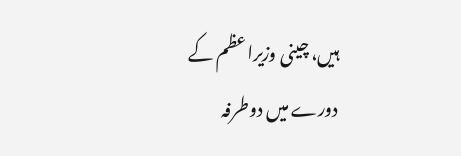ہیں، چینی وزیراعظم کے دورے میں دوطرفہ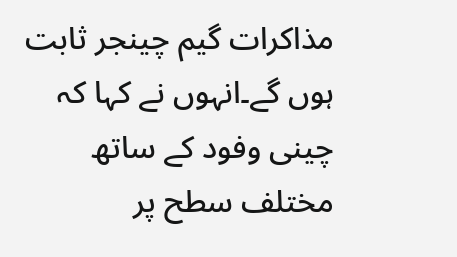مذاکرات گیم چینجر ثابت ہوں گے۔انہوں نے کہا کہ چینی وفود کے ساتھ مختلف سطح پر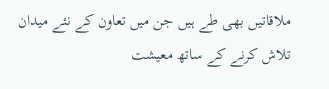ملاقاتیں بھی طے ہیں جن میں تعاون کے نئے میدان تلاش کرنے کے ساتھ معیشت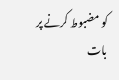کو مضبوط کرنے پر بات